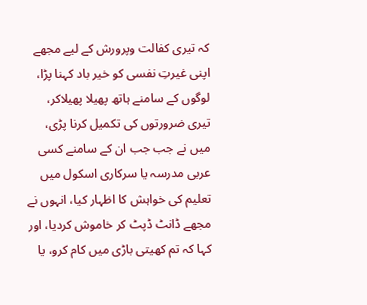کہ تیری کفالت وپرورش کے لیے مجھے اپنی غیرتِ نفسی کو خیر باد کہنا پڑا، لوگوں کے سامنے ہاتھ پھیلا پھیلاکر، تیری ضرورتوں کی تکمیل کرنا پڑی، میں نے جب جب ان کے سامنے کسی عربی مدرسہ یا سرکاری اسکول میں تعلیم کی خواہش کا اظہار کیا، انہوں نے مجھے ڈانٹ ڈپٹ کر خاموش کردیا، اور کہا کہ تم کھیتی باڑی میں کام کرو، یا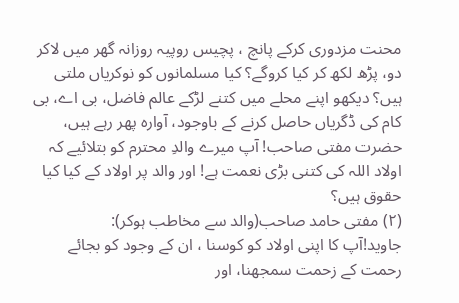محنت مزدوری کرکے پانچ ، پچیس روپیہ روزانہ گھر میں لاکر دو، پڑھ لکھ کر کیا کروگے؟ کیا مسلمانوں کو نوکریاں ملتی ہیں؟ دیکھو اپنے محلے میں کتنے لڑکے عالم فاضل، بی اے، بی کام کی ڈگریاں حاصل کرنے کے باوجود، آوارہ پھر رہے ہیں، حضرت مفتی صاحب! آپ میرے والدِ محترم کو بتلائیے کہ اولاد اللہ کی کتنی بڑی نعمت ہے! اور والد پر اولاد کے کیا کیا حقوق ہیں؟
(۲) مفتی حامد صاحب(والد سے مخاطب ہوکر):
جاوید!آپ کا اپنی اولاد کو کوسنا ، ان کے وجود کو بجائے رحمت کے زحمت سمجھنا، اور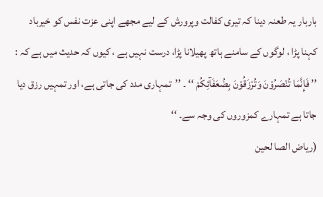باربار یہ طعنہ دینا کہ تیری کفالت وپرورش کے لیے مجھے اپنی عزت نفس کو خیرباد کہنا پڑا ، لوگوں کے سامنے ہاتھ پھیلانا پڑا، درست نہیں ہے ، کیوں کہ حدیث میں ہے کہ : ’’ فَإِنَّمَا تُنْصَرُوْنَ وَتُرْزَقُوْنَ بِضُعَفَآئِکُمْ ‘‘ ۔ ’’تمہاری مدد کی جاتی ہے، اور تمہیں رزق دیا جاتا ہے تمہارے کمزوروں کی وجہ سے۔ ‘‘
(ریاض الصا لحین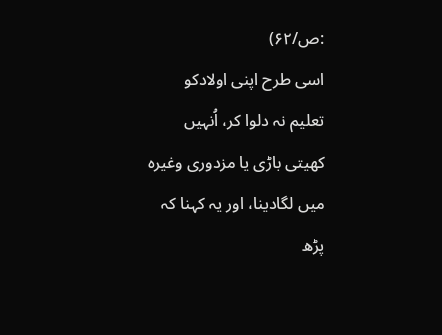:ص/۶۲)
اسی طرح اپنی اولادکو تعلیم نہ دلوا کر، اُنہیں کھیتی باڑی یا مزدوری وغیرہ میں لگادینا، اور یہ کہنا کہ پڑھ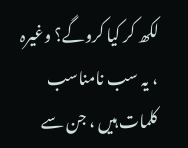لکھ کر کیا کروگے؟ وغیرہ ، یہ سب نامناسب کلمات ہیں ، جن سے